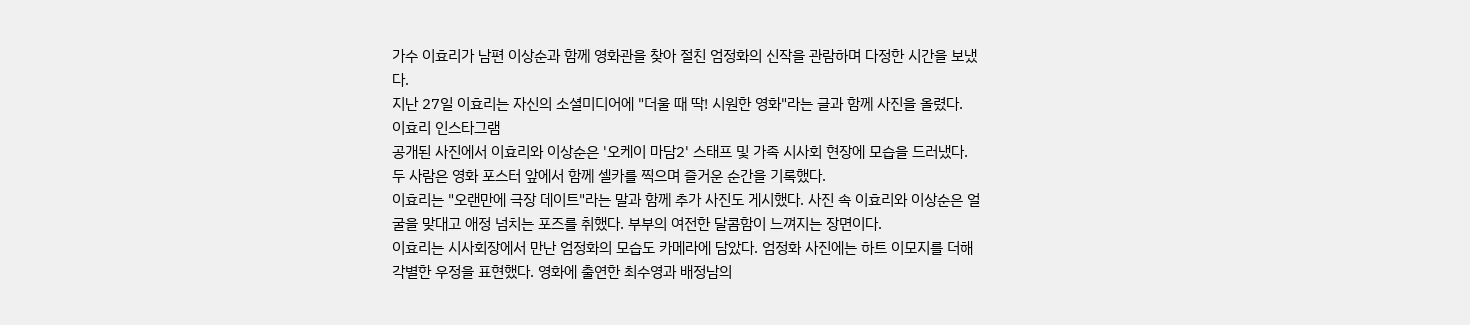가수 이효리가 남편 이상순과 함께 영화관을 찾아 절친 엄정화의 신작을 관람하며 다정한 시간을 보냈다.
지난 27일 이효리는 자신의 소셜미디어에 "더울 때 딱! 시원한 영화"라는 글과 함께 사진을 올렸다.
이효리 인스타그램
공개된 사진에서 이효리와 이상순은 '오케이 마담2' 스태프 및 가족 시사회 현장에 모습을 드러냈다. 두 사람은 영화 포스터 앞에서 함께 셀카를 찍으며 즐거운 순간을 기록했다.
이효리는 "오랜만에 극장 데이트"라는 말과 함께 추가 사진도 게시했다. 사진 속 이효리와 이상순은 얼굴을 맞대고 애정 넘치는 포즈를 취했다. 부부의 여전한 달콤함이 느껴지는 장면이다.
이효리는 시사회장에서 만난 엄정화의 모습도 카메라에 담았다. 엄정화 사진에는 하트 이모지를 더해 각별한 우정을 표현했다. 영화에 출연한 최수영과 배정남의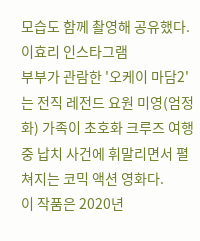모습도 함께 촬영해 공유했다.
이효리 인스타그램
부부가 관람한 '오케이 마담2'는 전직 레전드 요원 미영(엄정화) 가족이 초호화 크루즈 여행 중 납치 사건에 휘말리면서 펼쳐지는 코믹 액션 영화다.
이 작품은 2020년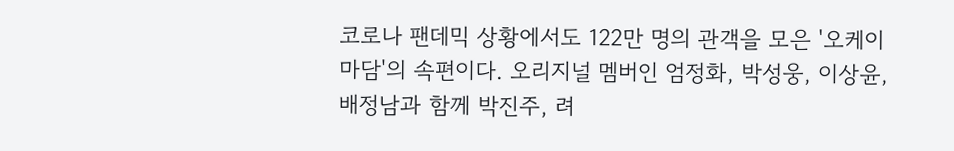코로나 팬데믹 상황에서도 122만 명의 관객을 모은 '오케이 마담'의 속편이다. 오리지널 멤버인 엄정화, 박성웅, 이상윤, 배정남과 함께 박진주, 려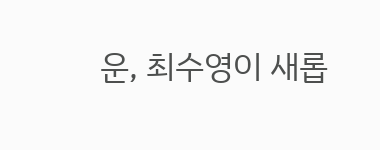운, 최수영이 새롭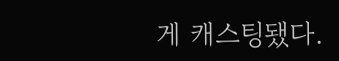게 캐스팅됐다.